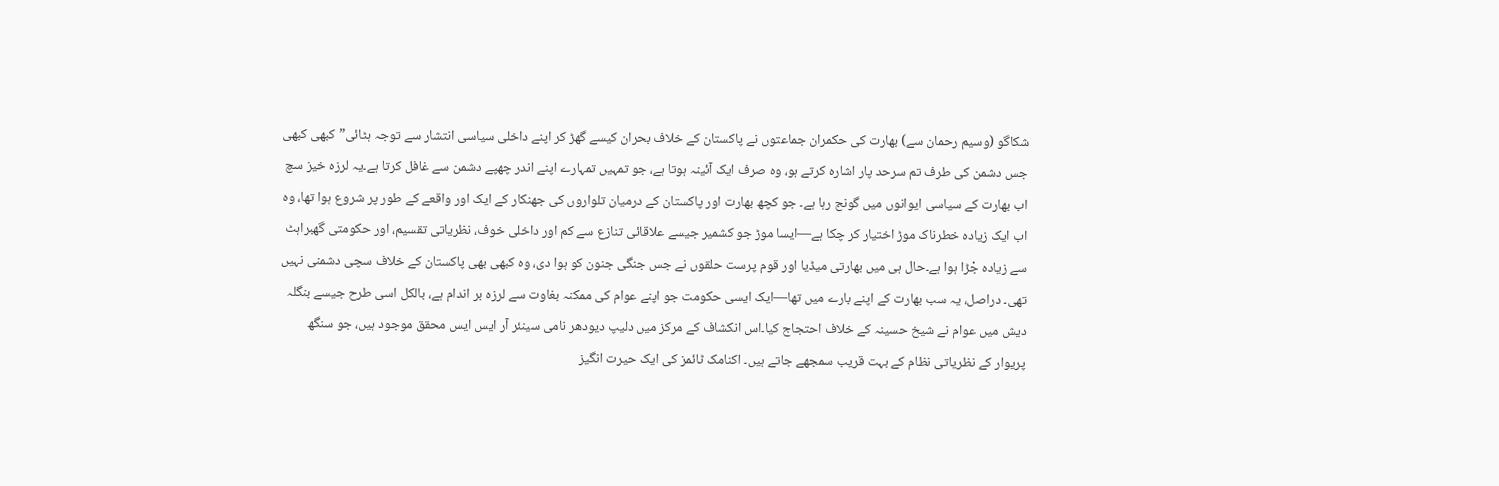شکاگو (وسیم رحمان سے) بھارت کی حکمران جماعتوں نے پاکستان کے خلاف بحران کیسے گھڑ کر اپنے داخلی سیاسی انتشار سے توجہ ہٹائی”کبھی کبھی جس دشمن کی طرف تم سرحد پار اشارہ کرتے ہو، وہ صرف ایک آئینہ ہوتا ہے، جو تمہیں تمہارے اپنے اندر چھپے دشمن سے غافل کرتا ہے۔یہ لرزہ خیز سچ اب بھارت کے سیاسی ایوانوں میں گونج رہا ہے۔ جو کچھ بھارت اور پاکستان کے درمیان تلواروں کی جھنکار کے ایک اور واقعے کے طور پر شروع ہوا تھا، وہ اب ایک زیادہ خطرناک موڑ اختیار کر چکا ہے—ایسا موڑ جو کشمیر جیسے علاقائی تنازع سے کم اور داخلی خوف، نظریاتی تقسیم، اور حکومتی گھبراہٹ سے زیادہ جْڑا ہوا ہے۔حال ہی میں بھارتی میڈیا اور قوم پرست حلقوں نے جس جنگی جنون کو ہوا دی، وہ کبھی بھی پاکستان کے خلاف سچی دشمنی نہیں تھی۔ دراصل، یہ سب بھارت کے اپنے بارے میں تھا—ایک ایسی حکومت جو اپنے عوام کی ممکنہ بغاوت سے لرزہ بر اندام ہے، بالکل اسی طرح جیسے بنگلہ دیش میں عوام نے شیخ حسینہ کے خلاف احتجاج کیا۔اس انکشاف کے مرکز میں دلیپ دیودھر نامی سینئر آر ایس ایس محقق موجود ہیں، جو سنگھ پریوار کے نظریاتی نظام کے بہت قریب سمجھے جاتے ہیں۔ اکنامک ٹائمز کی ایک حیرت انگیز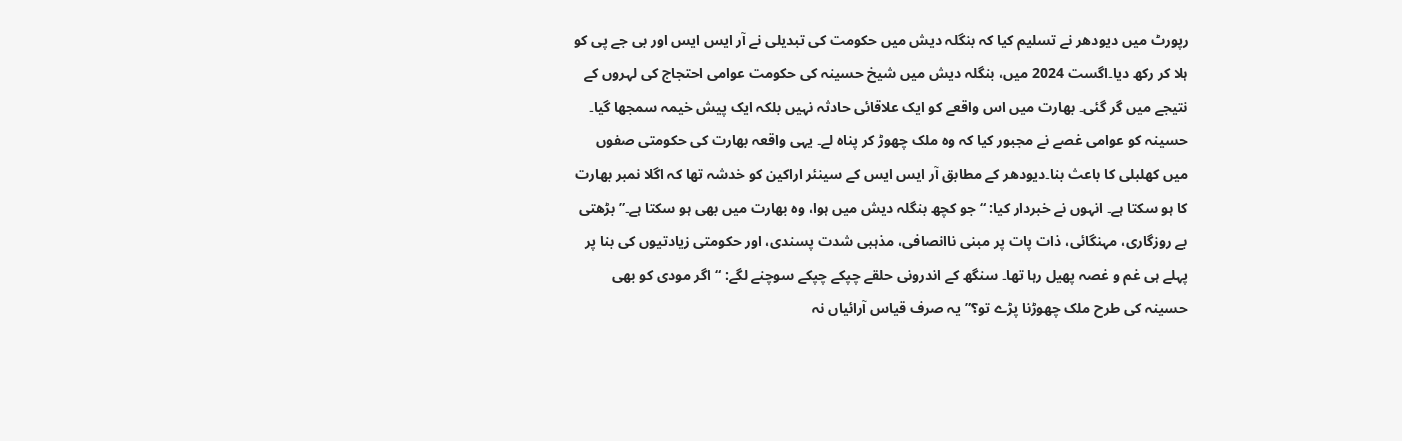رپورٹ میں دیودھر نے تسلیم کیا کہ بنگلہ دیش میں حکومت کی تبدیلی نے آر ایس ایس اور بی جے پی کو ہلا کر رکھ دیا۔اگست 2024 میں، بنگلہ دیش میں شیخ حسینہ کی حکومت عوامی احتجاج کی لہروں کے نتیجے میں گر گئی۔ بھارت میں اس واقعے کو ایک علاقائی حادثہ نہیں بلکہ ایک پیش خیمہ سمجھا گیا۔ حسینہ کو عوامی غصے نے مجبور کیا کہ وہ ملک چھوڑ کر پناہ لے۔ یہی واقعہ بھارت کی حکومتی صفوں میں کھلبلی کا باعث بنا۔دیودھر کے مطابق آر ایس ایس کے سینئر اراکین کو خدشہ تھا کہ اگلا نمبر بھارت کا ہو سکتا ہے۔ انہوں نے خبردار کیا: “جو کچھ بنگلہ دیش میں ہوا، وہ بھارت میں بھی ہو سکتا ہے۔” بڑھتی بے روزگاری، مہنگائی، ذات پات پر مبنی ناانصافی، مذہبی شدت پسندی، اور حکومتی زیادتیوں کی بنا پر پہلے ہی غم و غصہ پھیل رہا تھا۔ سنگھ کے اندرونی حلقے چپکے چپکے سوچنے لگے: “اگر مودی کو بھی حسینہ کی طرح ملک چھوڑنا پڑے تو؟”یہ صرف قیاس آرائیاں نہ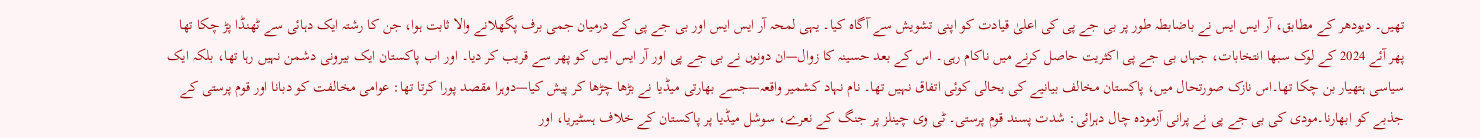تھیں۔ دیودھر کے مطابق، آر ایس ایس نے باضابطہ طور پر بی جے پی کی اعلیٰ قیادت کو اپنی تشویش سے آگاہ کیا۔ یہی لمحہ آر ایس ایس اور بی جے پی کے درمیان جمی برف پگھلانے والا ثابت ہوا، جن کا رشتہ ایک دہائی سے ٹھنڈا پڑ چکا تھا پھر آئے 2024 کے لوک سبھا انتخابات، جہاں بی جے پی اکثریت حاصل کرنے میں ناکام رہی۔ اس کے بعد حسینہ کا زوال—ان دونوں نے بی جے پی اور آر ایس ایس کو پھر سے قریب کر دیا۔ اور اب پاکستان ایک بیرونی دشمن نہیں رہا تھا، بلکہ ایک سیاسی ہتھیار بن چکا تھا۔اس نازک صورتحال میں، پاکستان مخالف بیانیے کی بحالی کوئی اتفاق نہیں تھا۔ نام نہاد کشمیر واقعہ—جسے بھارتی میڈیا نے بڑھا چڑھا کر پیش کیا—دوہرا مقصد پورا کرتا تھا: عوامی مخالفت کو دبانا اور قوم پرستی کے جذبے کو ابھارنا۔مودی کی بی جے پی نے پرانی آزمودہ چال دہرائی: شدت پسند قوم پرستی۔ ٹی وی چینلز پر جنگ کے نعرے، سوشل میڈیا پر پاکستان کے خلاف ہسٹیریا، اور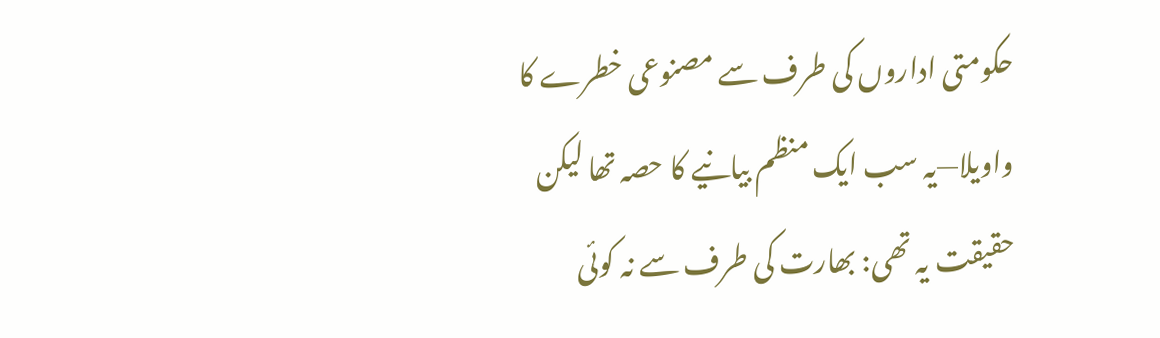حکومتی اداروں کی طرف سے مصنوعی خطرے کا واویلا—یہ سب ایک منظم بیانیے کا حصہ تھا لیکن حقیقت یہ تھی: بھارت کی طرف سے نہ کوئی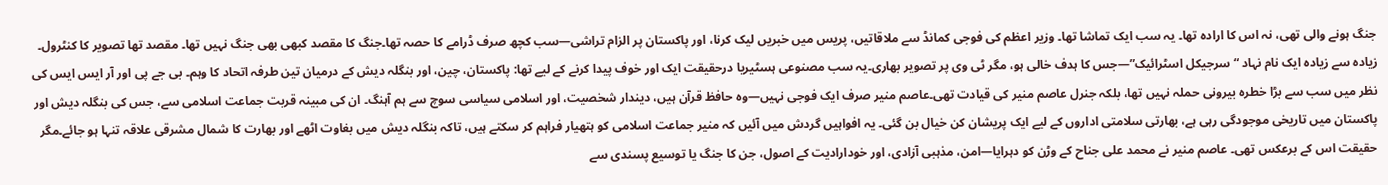جنگ ہونے والی تھی، نہ اس کا ارادہ تھا۔ یہ سب ایک تماشا تھا۔ وزیر اعظم کی فوجی کمانڈ سے ملاقاتیں، پریس میں خبریں لیک کرنا، اور پاکستان پر الزام تراشی—سب کچھ صرف ڈرامے کا حصہ تھا۔جنگ کا مقصد کبھی بھی جنگ نہیں تھا۔ مقصد تھا تصویر کا کنٹرول۔ زیادہ سے زیادہ ایک نام نہاد “سرجیکل اسٹرائیک”—جس کا ہدف خالی ہو، مگر ٹی وی پر تصویر بھاری۔یہ سب مصنوعی ہسٹیریا درحقیقت ایک اور خوف پیدا کرنے کے لیے تھا: پاکستان، چین، اور بنگلہ دیش کے درمیان تین طرفہ اتحاد کا وہم۔ بی جے پی اور آر ایس ایس کی نظر میں سب سے بڑا خطرہ بیرونی حملہ نہیں تھا، بلکہ جنرل عاصم منیر کی قیادت تھی۔عاصم منیر صرف ایک فوجی نہیں—وہ حافظ قرآن ہیں، دیندار شخصیت، اور اسلامی سیاسی سوچ سے ہم آہنگ۔ ان کی مبینہ قربت جماعت اسلامی سے، جس کی بنگلہ دیش اور پاکستان میں تاریخی موجودگی رہی ہے، بھارتی سلامتی اداروں کے لیے ایک پریشان کن خیال بن گئی۔ یہ افواہیں گردش میں آئیں کہ منیر جماعت اسلامی کو ہتھیار فراہم کر سکتے ہیں، تاکہ بنگلہ دیش میں بغاوت اٹھے اور بھارت کا شمال مشرقی علاقہ تنہا ہو جائے۔مگر حقیقت اس کے برعکس تھی۔ عاصم منیر نے محمد علی جناح کے وڑن کو دہرایا—امن، مذہبی آزادی، اور خودارادیت کے اصول، جن کا جنگ یا توسیع پسندی سے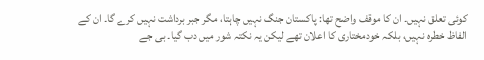کوئی تعلق نہیں۔ ان کا موقف واضح تھا: پاکستان جنگ نہیں چاہتا، مگر جبر برداشت نہیں کرے گا۔ ان کے الفاظ خطرہ نہیں، بلکہ خودمختاری کا اعلان تھے لیکن یہ نکتہ شور میں دب گیا۔ بی جے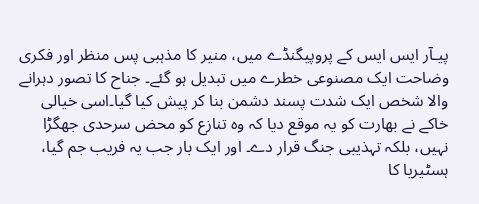پیـآر ایس ایس کے پروپیگنڈے میں، منیر کا مذہبی پس منظر اور فکری وضاحت ایک مصنوعی خطرے میں تبدیل ہو گئے۔ جناح کا تصور دہرانے والا شخص ایک شدت پسند دشمن بنا کر پیش کیا گیا۔اسی خیالی خاکے نے بھارت کو یہ موقع دیا کہ وہ تنازع کو محض سرحدی جھگڑا نہیں، بلکہ تہذیبی جنگ قرار دے۔ اور ایک بار جب یہ فریب جم گیا، ہسٹیریا کا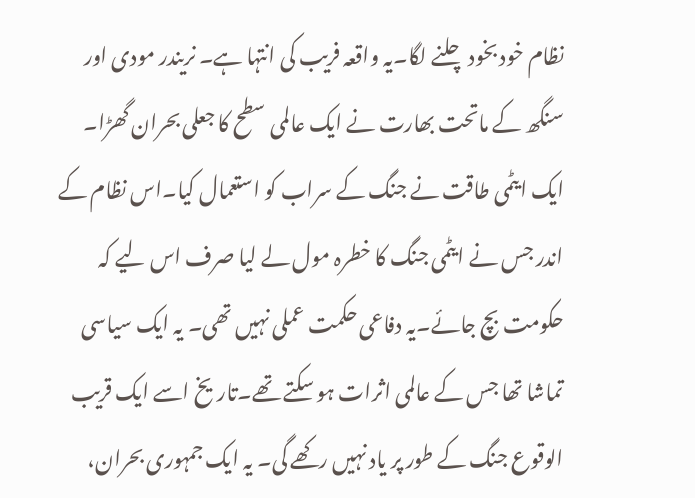نظام خود بخود چلنے لگا۔یہ واقعہ فریب کی انتہا ہے۔ نریندر مودی اور سنگھ کے ماتحت بھارت نے ایک عالمی سطح کا جعلی بحران گھڑا۔ ایک ایٹمی طاقت نے جنگ کے سراب کو استعمال کیا۔اس نظام کے اندر جس نے ایٹمی جنگ کا خطرہ مول لے لیا صرف اس لیے کہ حکومت بچ جائے۔یہ دفاعی حکمت عملی نہیں تھی۔ یہ ایک سیاسی تماشا تھا جس کے عالمی اثرات ہو سکتے تھے۔تاریخ اسے ایک قریب الوقوع جنگ کے طور پر یاد نہیں رکھے گی۔ یہ ایک جمہوری بحران،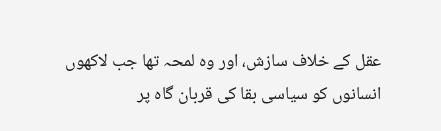عقل کے خلاف سازش، اور وہ لمحہ تھا جب لاکھوں انسانوں کو سیاسی بقا کی قربان گاہ پر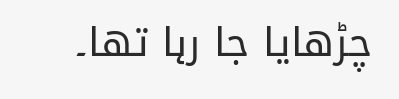چڑھایا جا رہا تھا۔